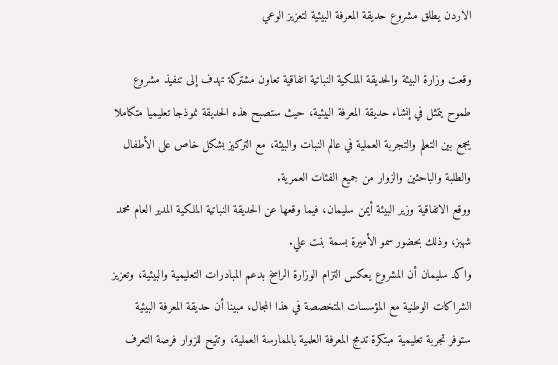الاردن يطلق مشروع حديقة المعرفة البيئية لتعزيز الوعي

وقعت وزارة البيئة والحديقة الملكية النباتية اتفاقية تعاون مشتركة تهدف إلى تنفيذ مشروع طموح يتمثل في إنشاء حديقة المعرفة البيئية، حيث ستصبح هذه الحديقة نموذجا تعليميا متكاملا يجمع بين التعلم والتجربة العملية في عالم النبات والبيئة، مع التركيز بشكل خاص على الأطفال والطلبة والباحثين والزوار من جميع الفئات العمرية.
ووقع الاتفاقية وزير البيئة أيمن سليمان، فيما وقعها عن الحديقة النباتية الملكية المدير العام محمد شهبز، وذلك بحضور سمو الأميرة بسمة بنت علي.
واكد سليمان أن المشروع يعكس التزام الوزارة الراسخ بدعم المبادرات التعليمية والبيئية، وتعزيز الشراكات الوطنية مع المؤسسات المتخصصة في هذا المجال، مبينا أن حديقة المعرفة البيئية ستوفر تجربة تعليمية مبتكرة تدمج المعرفة العلمية بالممارسة العملية، وتتيح للزوار فرصة التعرف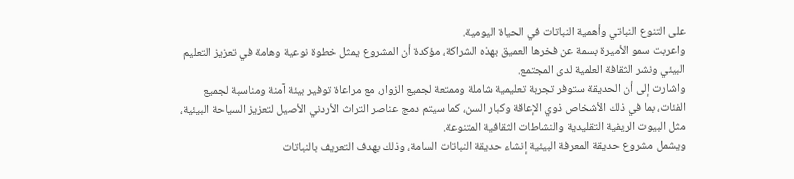على التنوع النباتي وأهمية النباتات في الحياة اليومية.
واعربت سمو الأميرة بسمة عن فخرها العميق بهذه الشراكة، مؤكدة أن المشروع يمثل خطوة نوعية وهامة في تعزيز التعليم البيئي ونشر الثقافة العلمية لدى المجتمع.
واشارت إلى أن الحديقة ستوفر تجربة تعليمية شاملة وممتعة لجميع الزوار، مع مراعاة توفير بيئة آمنة ومناسبة لجميع الفئات، بما في ذلك الأشخاص ذوي الإعاقة وكبار السن، كما سيتم دمج عناصر التراث الأردني الأصيل لتعزيز السياحة البيئية، مثل البيوت الريفية التقليدية والنشاطات الثقافية المتنوعة.
ويشمل مشروع حديقة المعرفة البيئية إنشاء حديقة النباتات السامة، وذلك بهدف التعريف بالنباتات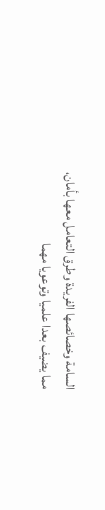السامة وخصائصها الفريدة وطرق التعامل معها بأمان، مما يضيف بعدا علميا وتوعويا مهما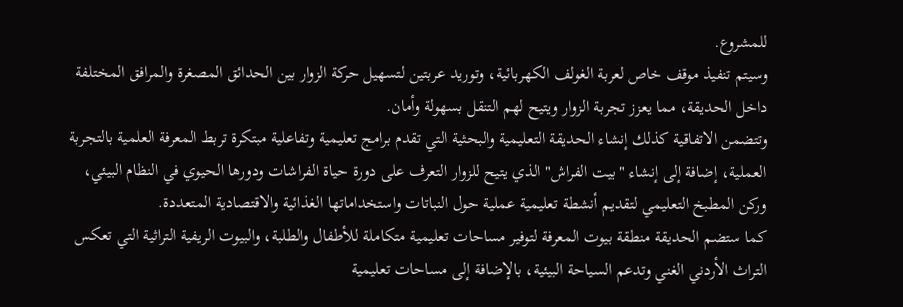للمشروع.
وسيتم تنفيذ موقف خاص لعربة الغولف الكهربائية، وتوريد عربتين لتسهيل حركة الزوار بين الحدائق المصغرة والمرافق المختلفة داخل الحديقة، مما يعزز تجربة الزوار ويتيح لهم التنقل بسهولة وأمان.
وتتضمن الاتفاقية كذلك إنشاء الحديقة التعليمية والبحثية التي تقدم برامج تعليمية وتفاعلية مبتكرة تربط المعرفة العلمية بالتجربة العملية، إضافة إلى إنشاء "بيت الفراش" الذي يتيح للزوار التعرف على دورة حياة الفراشات ودورها الحيوي في النظام البيئي، وركن المطبخ التعليمي لتقديم أنشطة تعليمية عملية حول النباتات واستخداماتها الغذائية والاقتصادية المتعددة.
كما ستضم الحديقة منطقة بيوت المعرفة لتوفير مساحات تعليمية متكاملة للأطفال والطلبة، والبيوت الريفية التراثية التي تعكس التراث الأردني الغني وتدعم السياحة البيئية، بالإضافة إلى مساحات تعليمية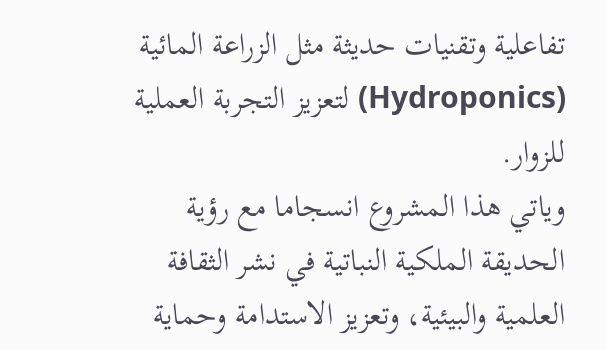تفاعلية وتقنيات حديثة مثل الزراعة المائية (Hydroponics) لتعزيز التجربة العملية للزوار.
وياتي هذا المشروع انسجاما مع رؤية الحديقة الملكية النباتية في نشر الثقافة العلمية والبيئية، وتعزيز الاستدامة وحماية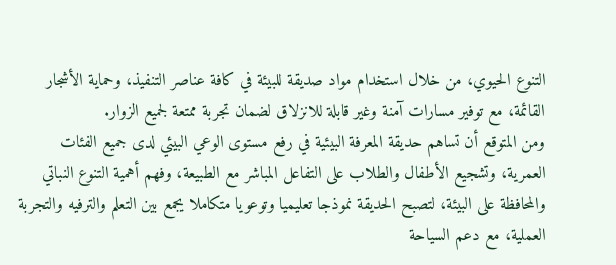التنوع الحيوي، من خلال استخدام مواد صديقة للبيئة في كافة عناصر التنفيذ، وحماية الأشجار القائمة، مع توفير مسارات آمنة وغير قابلة للانزلاق لضمان تجربة ممتعة لجميع الزوار.
ومن المتوقع أن تساهم حديقة المعرفة البيئية في رفع مستوى الوعي البيئي لدى جميع الفئات العمرية، وتشجيع الأطفال والطلاب على التفاعل المباشر مع الطبيعة، وفهم أهمية التنوع النباتي والمحافظة على البيئة، لتصبح الحديقة نموذجا تعليميا وتوعويا متكاملا يجمع بين التعلم والترفيه والتجربة العملية، مع دعم السياحة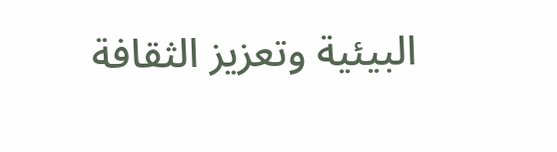البيئية وتعزيز الثقافة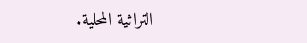التراثية المحلية.